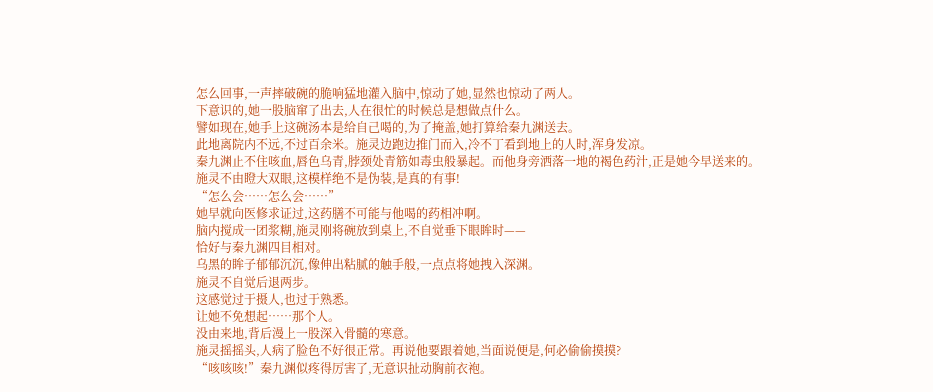怎么回事,一声摔破碗的脆响猛地灌入脑中,惊动了她,显然也惊动了两人。
下意识的,她一股脑窜了出去,人在很忙的时候总是想做点什么。
譬如现在,她手上这碗汤本是给自己喝的,为了掩盖,她打算给秦九渊送去。
此地离院内不远,不过百余米。施灵边跑边推门而入,冷不丁看到地上的人时,浑身发凉。
秦九渊止不住咳血,唇色乌青,脖颈处青筋如毒虫般暴起。而他身旁洒落一地的褐色药汁,正是她今早送来的。
施灵不由瞪大双眼,这模样绝不是伪装,是真的有事!
“怎么会……怎么会……”
她早就向医修求证过,这药膳不可能与他喝的药相冲啊。
脑内搅成一团浆糊,施灵刚将碗放到桌上,不自觉垂下眼眸时——
恰好与秦九渊四目相对。
乌黑的眸子郁郁沉沉,像伸出粘腻的触手般,一点点将她拽入深渊。
施灵不自觉后退两步。
这感觉过于摄人,也过于熟悉。
让她不免想起……那个人。
没由来地,背后漫上一股深入骨髓的寒意。
施灵摇摇头,人病了脸色不好很正常。再说他要跟着她,当面说便是,何必偷偷摸摸?
“咳咳咳!”秦九渊似疼得厉害了,无意识扯动胸前衣袍。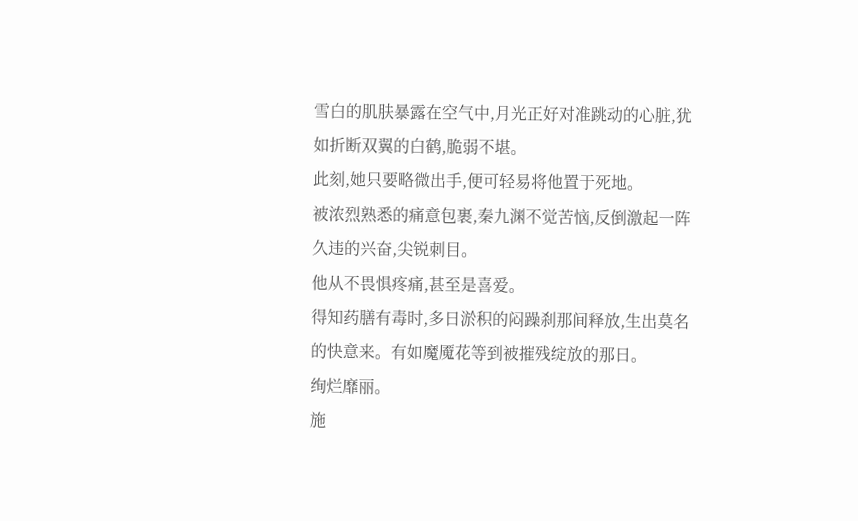雪白的肌肤暴露在空气中,月光正好对准跳动的心脏,犹如折断双翼的白鹤,脆弱不堪。
此刻,她只要略微出手,便可轻易将他置于死地。
被浓烈熟悉的痛意包裹,秦九渊不觉苦恼,反倒激起一阵久违的兴奋,尖锐刺目。
他从不畏惧疼痛,甚至是喜爱。
得知药膳有毒时,多日淤积的闷躁刹那间释放,生出莫名的快意来。有如魔魇花等到被摧残绽放的那日。
绚烂靡丽。
施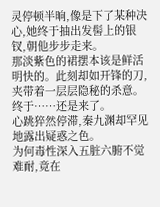灵停顿半晌,像是下了某种决心,她终于抽出发髻上的银钗,朝他步步走来。
那淡紫色的裙摆本该是鲜活明快的。此刻却如开锋的刀,夹带着一层层隐秘的杀意。
终于……还是来了。
心跳猝然停滞,秦九渊却罕见地露出疑惑之色。
为何毒性深入五脏六腑不觉难耐,竟在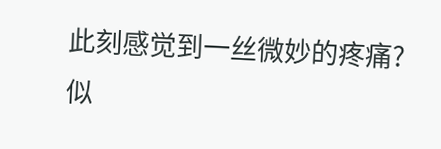此刻感觉到一丝微妙的疼痛?
似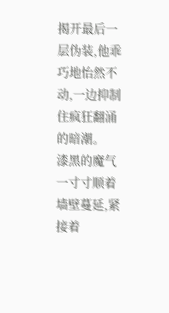揭开最后一层伪装,他乖巧地怡然不动,一边抑制住疯狂翻涌的暗潮。
漆黑的魔气一寸寸顺着墙壁蔓延,紧接着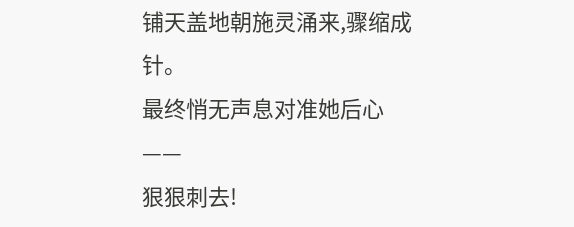铺天盖地朝施灵涌来,骤缩成针。
最终悄无声息对准她后心——
狠狠刺去!